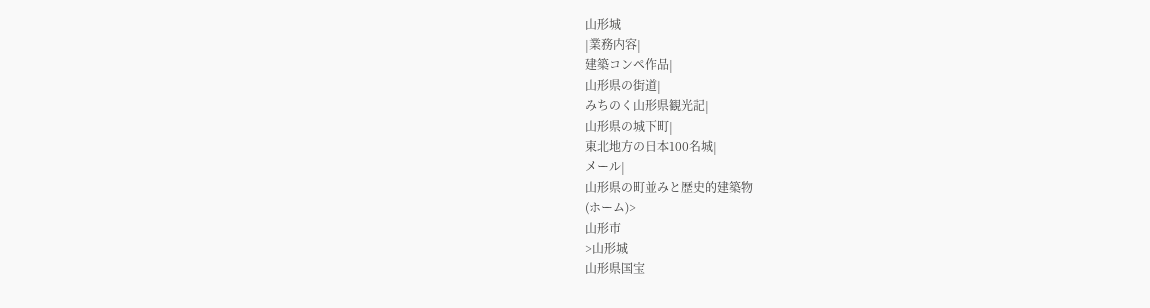山形城
|業務内容|
建築コンペ作品|
山形県の街道|
みちのく山形県観光記|
山形県の城下町|
東北地方の日本100名城|
メール|
山形県の町並みと歴史的建築物
(ホーム)>
山形市
>山形城
山形県国宝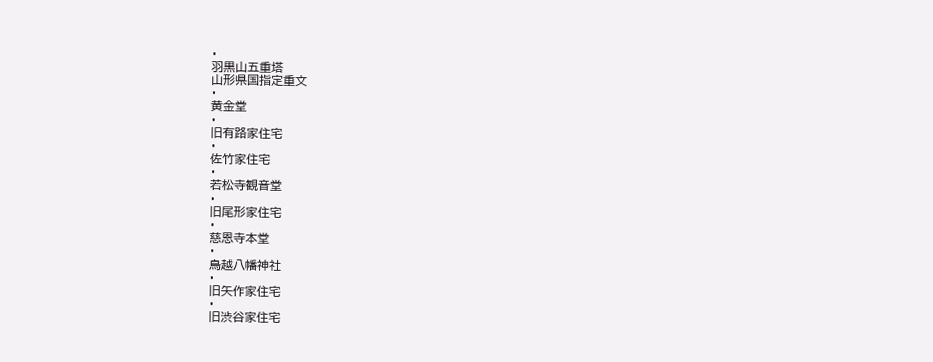・
羽黒山五重塔
山形県国指定重文
・
黄金堂
・
旧有路家住宅
・
佐竹家住宅
・
若松寺観音堂
・
旧尾形家住宅
・
慈恩寺本堂
・
鳥越八幡神社
・
旧矢作家住宅
・
旧渋谷家住宅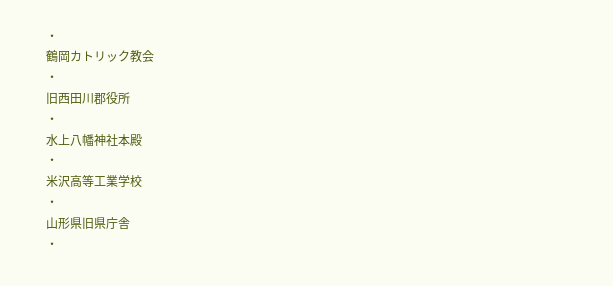・
鶴岡カトリック教会
・
旧西田川郡役所
・
水上八幡神社本殿
・
米沢高等工業学校
・
山形県旧県庁舎
・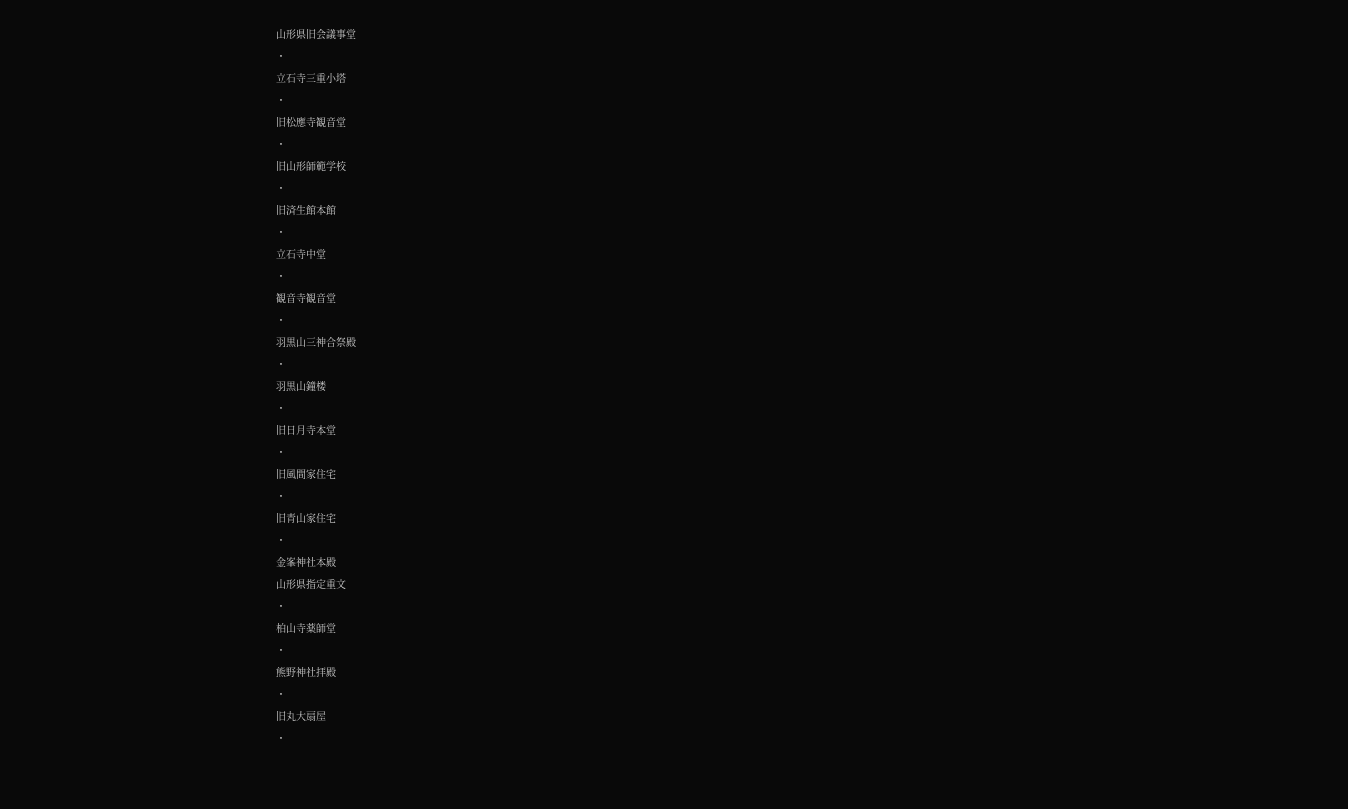山形県旧会議事堂
・
立石寺三重小塔
・
旧松應寺観音堂
・
旧山形師範学校
・
旧済生館本館
・
立石寺中堂
・
観音寺観音堂
・
羽黒山三神合祭殿
・
羽黒山鐘楼
・
旧日月寺本堂
・
旧風間家住宅
・
旧青山家住宅
・
金峯神社本殿
山形県指定重文
・
柏山寺薬師堂
・
熊野神社拝殿
・
旧丸大扇屋
・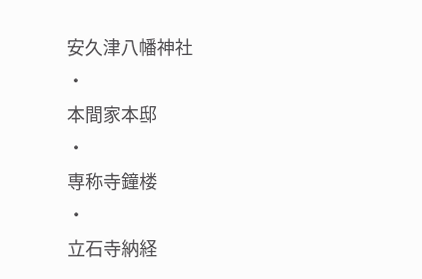安久津八幡神社
・
本間家本邸
・
専称寺鐘楼
・
立石寺納経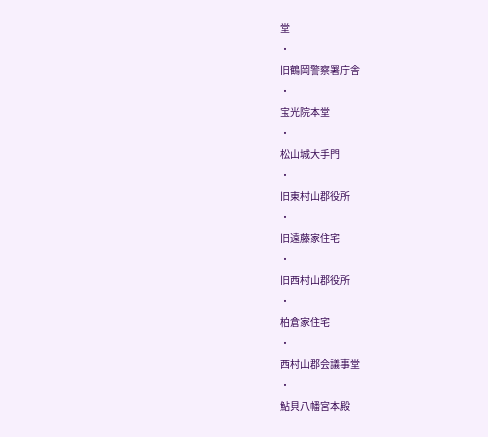堂
・
旧鶴岡警察署庁舎
・
宝光院本堂
・
松山城大手門
・
旧東村山郡役所
・
旧遠藤家住宅
・
旧西村山郡役所
・
柏倉家住宅
・
西村山郡会議事堂
・
鮎貝八幡宮本殿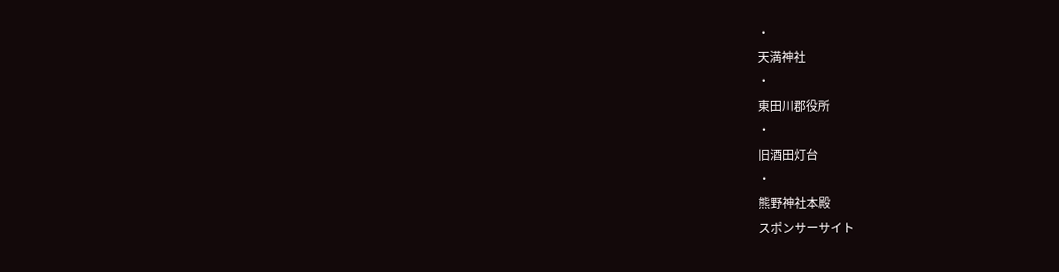・
天満神社
・
東田川郡役所
・
旧酒田灯台
・
熊野神社本殿
スポンサーサイト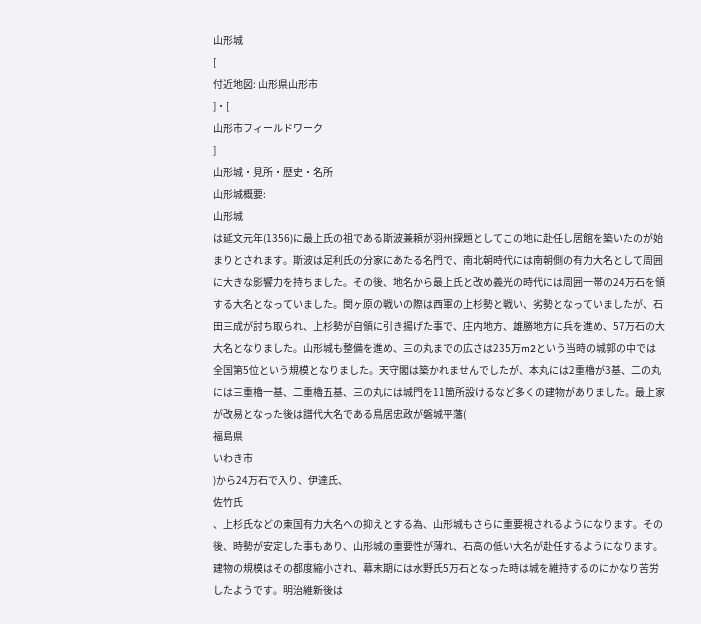山形城
[
付近地図: 山形県山形市
]・[
山形市フィールドワーク
]
山形城・見所・歴史・名所
山形城概要:
山形城
は延文元年(1356)に最上氏の祖である斯波兼頼が羽州探題としてこの地に赴任し居館を築いたのが始まりとされます。斯波は足利氏の分家にあたる名門で、南北朝時代には南朝側の有力大名として周囲に大きな影響力を持ちました。その後、地名から最上氏と改め義光の時代には周囲一帯の24万石を領する大名となっていました。関ヶ原の戦いの際は西軍の上杉勢と戦い、劣勢となっていましたが、石田三成が討ち取られ、上杉勢が自領に引き揚げた事で、庄内地方、雄勝地方に兵を進め、57万石の大大名となりました。山形城も整備を進め、三の丸までの広さは235万m2という当時の城郭の中では全国第5位という規模となりました。天守閣は築かれませんでしたが、本丸には2重櫓が3基、二の丸には三重櫓一基、二重櫓五基、三の丸には城門を11箇所設けるなど多くの建物がありました。最上家が改易となった後は譜代大名である鳥居忠政が磐城平藩(
福島県
いわき市
)から24万石で入り、伊達氏、
佐竹氏
、上杉氏などの東国有力大名への抑えとする為、山形城もさらに重要視されるようになります。その後、時勢が安定した事もあり、山形城の重要性が薄れ、石高の低い大名が赴任するようになります。建物の規模はその都度縮小され、幕末期には水野氏5万石となった時は城を維持するのにかなり苦労したようです。明治維新後は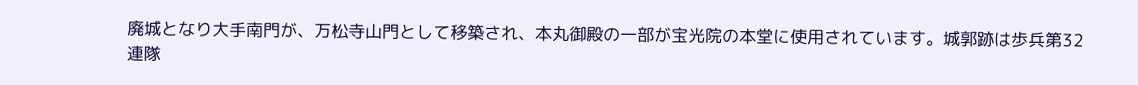廃城となり大手南門が、万松寺山門として移築され、本丸御殿の一部が宝光院の本堂に使用されています。城郭跡は歩兵第32連隊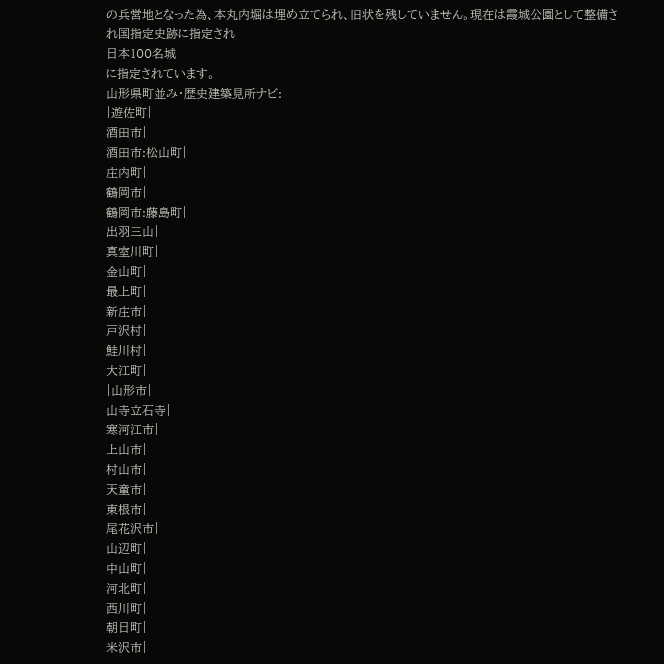の兵営地となった為、本丸内堀は埋め立てられ、旧状を残していません。現在は霞城公園として整備され国指定史跡に指定され
日本100名城
に指定されています。
山形県町並み・歴史建築見所ナビ:
|遊佐町|
酒田市|
酒田市:松山町|
庄内町|
鶴岡市|
鶴岡市:藤島町|
出羽三山|
真室川町|
金山町|
最上町|
新庄市|
戸沢村|
鮭川村|
大江町|
|山形市|
山寺立石寺|
寒河江市|
上山市|
村山市|
天童市|
東根市|
尾花沢市|
山辺町|
中山町|
河北町|
西川町|
朝日町|
米沢市|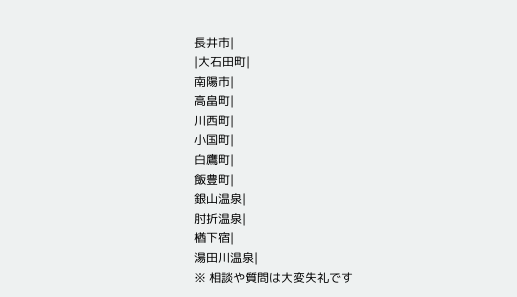長井市|
|大石田町|
南陽市|
高畠町|
川西町|
小国町|
白鷹町|
飯豊町|
銀山温泉|
肘折温泉|
楢下宿|
湯田川温泉|
※ 相談や質問は大変失礼です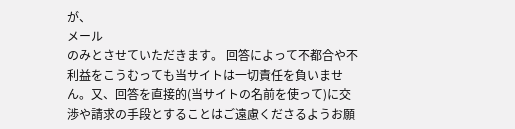が、
メール
のみとさせていただきます。 回答によって不都合や不利益をこうむっても当サイトは一切責任を負いません。又、回答を直接的(当サイトの名前を使って)に交渉や請求の手段とすることはご遠慮くださるようお願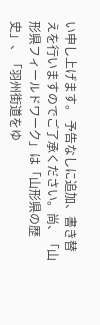い申し上げます。 予告なしに追加、書き替えを行いますのでご了承ください。尚、「山形県フィールドワーク」は「山形県の歴史」、「羽州街道をゆ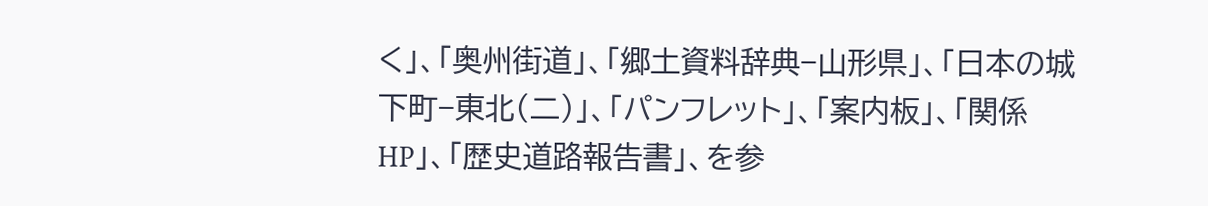く」、「奥州街道」、「郷土資料辞典−山形県」、「日本の城下町−東北(二)」、「パンフレット」、「案内板」、「関係HP」、「歴史道路報告書」、を参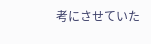考にさせていた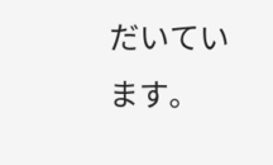だいています。